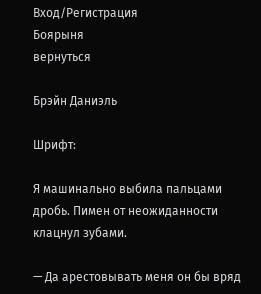Вход/Регистрация
Боярыня
вернуться

Брэйн Даниэль

Шрифт:

Я машинально выбила пальцами дробь. Пимен от неожиданности клацнул зубами.

— Да арестовывать меня он бы вряд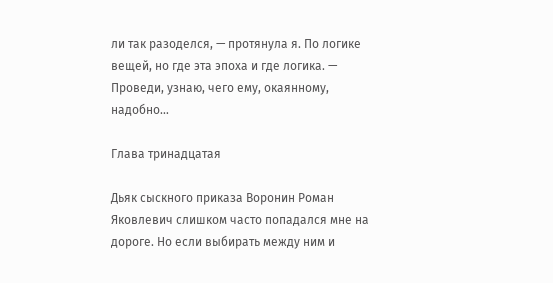ли так разоделся, — протянула я. По логике вещей, но где эта эпоха и где логика. — Проведи, узнаю, чего ему, окаянному, надобно…

Глава тринадцатая

Дьяк сыскного приказа Воронин Роман Яковлевич слишком часто попадался мне на дороге. Но если выбирать между ним и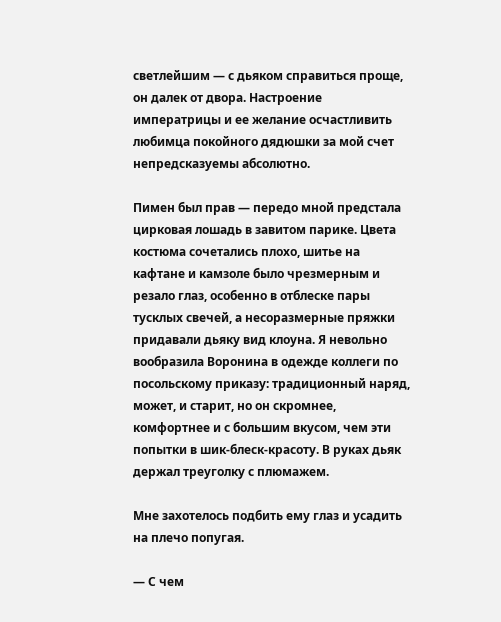светлейшим — с дьяком справиться проще, он далек от двора. Настроение императрицы и ее желание осчастливить любимца покойного дядюшки за мой счет непредсказуемы абсолютно.

Пимен был прав — передо мной предстала цирковая лошадь в завитом парике. Цвета костюма сочетались плохо, шитье на кафтане и камзоле было чрезмерным и резало глаз, особенно в отблеске пары тусклых свечей, а несоразмерные пряжки придавали дьяку вид клоуна. Я невольно вообразила Воронина в одежде коллеги по посольскому приказу: традиционный наряд, может, и старит, но он скромнее, комфортнее и с большим вкусом, чем эти попытки в шик-блеск-красоту. В руках дьяк держал треуголку с плюмажем.

Мне захотелось подбить ему глаз и усадить на плечо попугая.

— С чем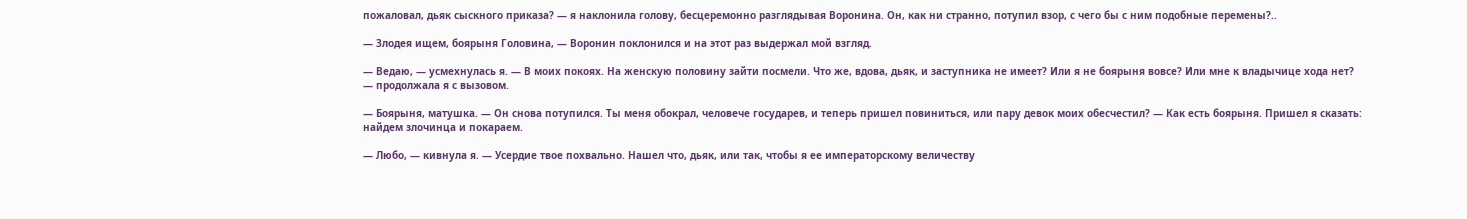пожаловал, дьяк сыскного приказа? — я наклонила голову, бесцеремонно разглядывая Воронина. Он, как ни странно, потупил взор, с чего бы с ним подобные перемены?..

— Злодея ищем, боярыня Головина, — Воронин поклонился и на этот раз выдержал мой взгляд.

— Ведаю, — усмехнулась я. — В моих покоях. На женскую половину зайти посмели. Что же, вдова, дьяк, и заступника не имеет? Или я не боярыня вовсе? Или мне к владычице хода нет? — продолжала я с вызовом.

— Боярыня, матушка. — Он снова потупился. Ты меня обокрал, человече государев, и теперь пришел повиниться, или пару девок моих обесчестил? — Как есть боярыня. Пришел я сказать: найдем злочинца и покараем.

— Любо, — кивнула я. — Усердие твое похвально. Нашел что, дьяк, или так, чтобы я ее императорскому величеству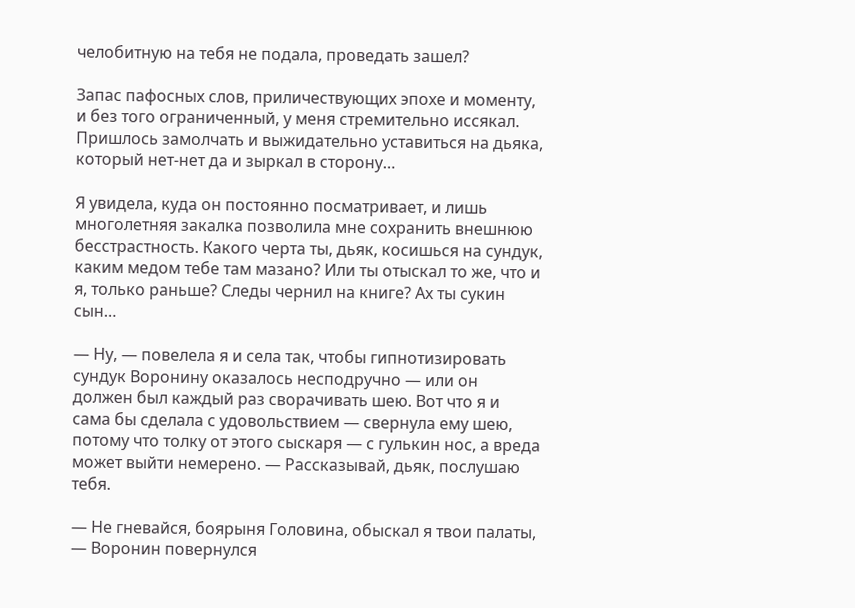челобитную на тебя не подала, проведать зашел?

Запас пафосных слов, приличествующих эпохе и моменту, и без того ограниченный, у меня стремительно иссякал. Пришлось замолчать и выжидательно уставиться на дьяка, который нет-нет да и зыркал в сторону…

Я увидела, куда он постоянно посматривает, и лишь многолетняя закалка позволила мне сохранить внешнюю бесстрастность. Какого черта ты, дьяк, косишься на сундук, каким медом тебе там мазано? Или ты отыскал то же, что и я, только раньше? Следы чернил на книге? Ах ты сукин сын…

— Ну, — повелела я и села так, чтобы гипнотизировать сундук Воронину оказалось несподручно — или он должен был каждый раз сворачивать шею. Вот что я и сама бы сделала с удовольствием — свернула ему шею, потому что толку от этого сыскаря — с гулькин нос, а вреда может выйти немерено. — Рассказывай, дьяк, послушаю тебя.

— Не гневайся, боярыня Головина, обыскал я твои палаты, — Воронин повернулся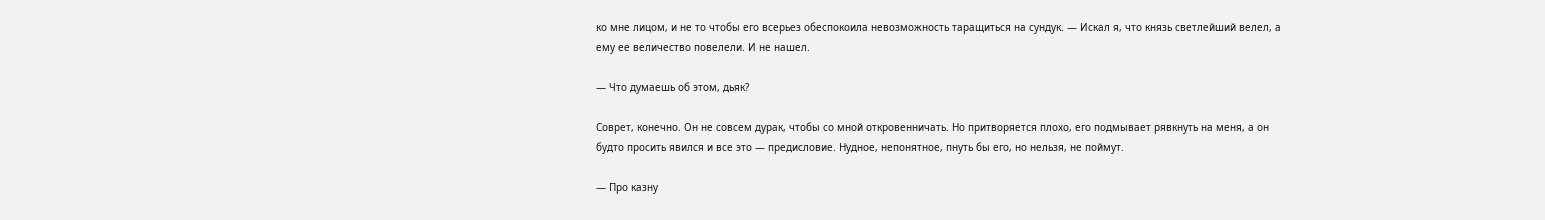ко мне лицом, и не то чтобы его всерьез обеспокоила невозможность таращиться на сундук. — Искал я, что князь светлейший велел, а ему ее величество повелели. И не нашел.

— Что думаешь об этом, дьяк?

Соврет, конечно. Он не совсем дурак, чтобы со мной откровенничать. Но притворяется плохо, его подмывает рявкнуть на меня, а он будто просить явился и все это — предисловие. Нудное, непонятное, пнуть бы его, но нельзя, не поймут.

— Про казну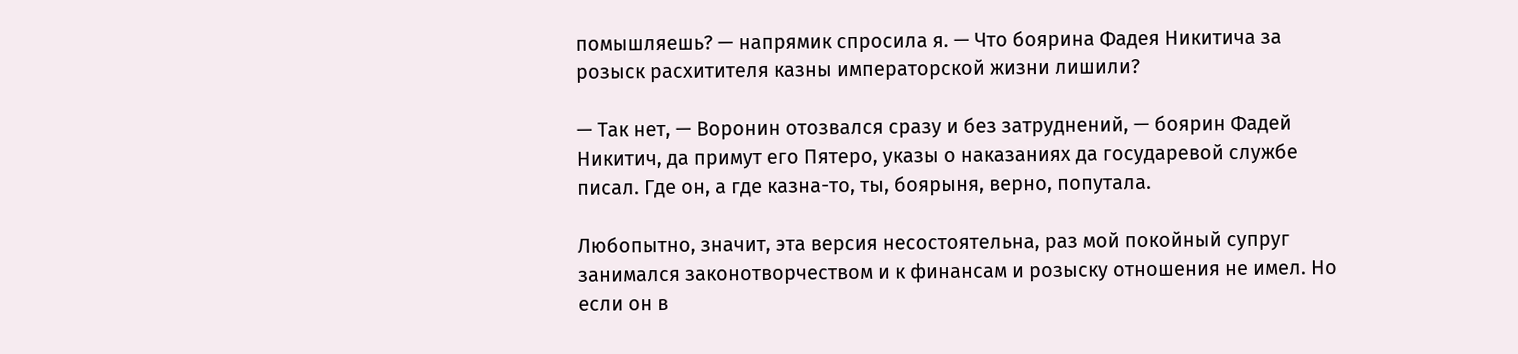помышляешь? — напрямик спросила я. — Что боярина Фадея Никитича за розыск расхитителя казны императорской жизни лишили?

— Так нет, — Воронин отозвался сразу и без затруднений, — боярин Фадей Никитич, да примут его Пятеро, указы о наказаниях да государевой службе писал. Где он, а где казна-то, ты, боярыня, верно, попутала.

Любопытно, значит, эта версия несостоятельна, раз мой покойный супруг занимался законотворчеством и к финансам и розыску отношения не имел. Но если он в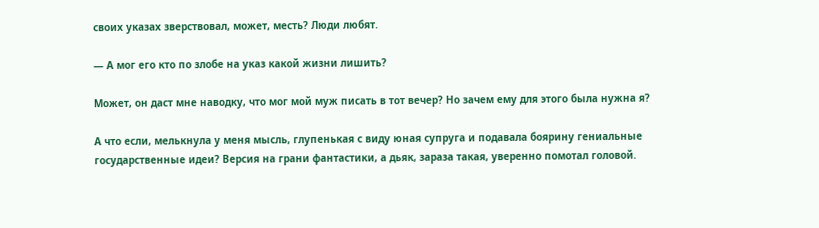своих указах зверствовал, может, месть? Люди любят.

— А мог его кто по злобе на указ какой жизни лишить?

Может, он даст мне наводку, что мог мой муж писать в тот вечер? Но зачем ему для этого была нужна я?

А что если, мелькнула у меня мысль, глупенькая с виду юная супруга и подавала боярину гениальные государственные идеи? Версия на грани фантастики, а дьяк, зараза такая, уверенно помотал головой.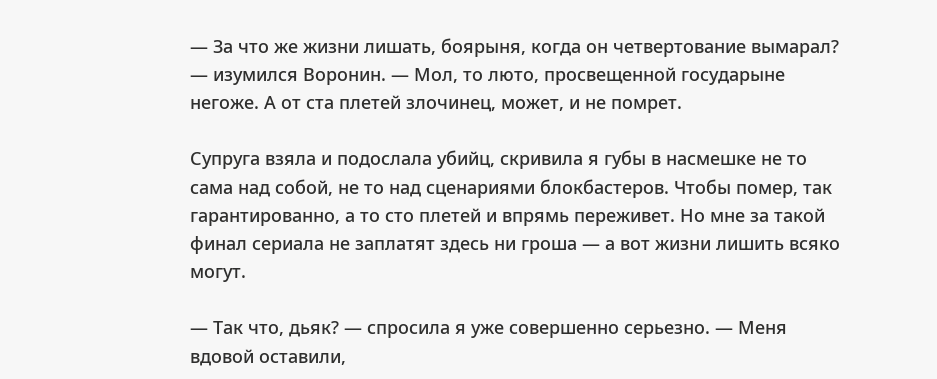— За что же жизни лишать, боярыня, когда он четвертование вымарал? — изумился Воронин. — Мол, то люто, просвещенной государыне негоже. А от ста плетей злочинец, может, и не помрет.

Супруга взяла и подослала убийц, скривила я губы в насмешке не то сама над собой, не то над сценариями блокбастеров. Чтобы помер, так гарантированно, а то сто плетей и впрямь переживет. Но мне за такой финал сериала не заплатят здесь ни гроша — а вот жизни лишить всяко могут.

— Так что, дьяк? — спросила я уже совершенно серьезно. — Меня вдовой оставили,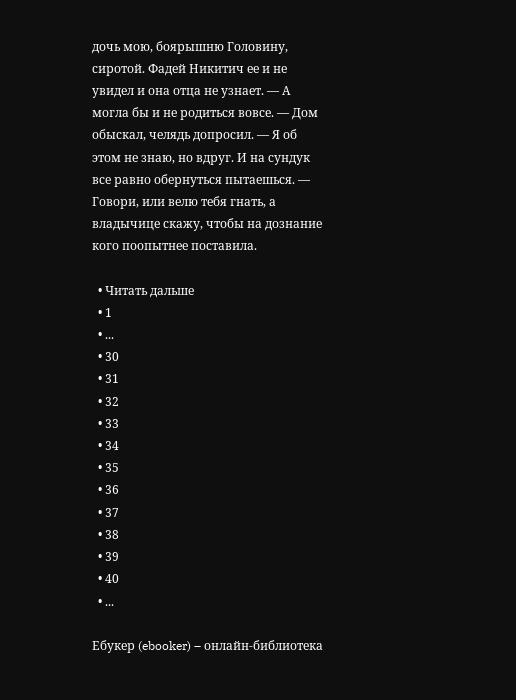дочь мою, боярышню Головину, сиротой. Фадей Никитич ее и не увидел и она отца не узнает. — А могла бы и не родиться вовсе. — Дом обыскал, челядь допросил. — Я об этом не знаю, но вдруг. И на сундук все равно обернуться пытаешься. — Говори, или велю тебя гнать, а владычице скажу, чтобы на дознание кого поопытнее поставила.

  • Читать дальше
  • 1
  • ...
  • 30
  • 31
  • 32
  • 33
  • 34
  • 35
  • 36
  • 37
  • 38
  • 39
  • 40
  • ...

Ебукер (ebooker) – онлайн-библиотека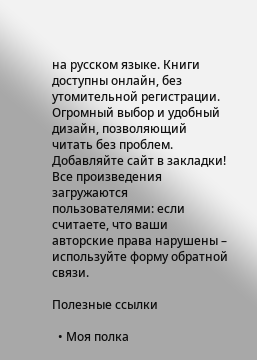на русском языке. Книги доступны онлайн, без утомительной регистрации. Огромный выбор и удобный дизайн, позволяющий читать без проблем. Добавляйте сайт в закладки! Все произведения загружаются пользователями: если считаете, что ваши авторские права нарушены – используйте форму обратной связи.

Полезные ссылки

  • Моя полка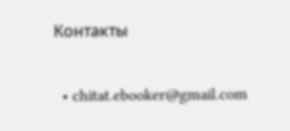Контакты

  • chitat.ebooker@gmail.com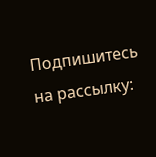Подпишитесь на рассылку: